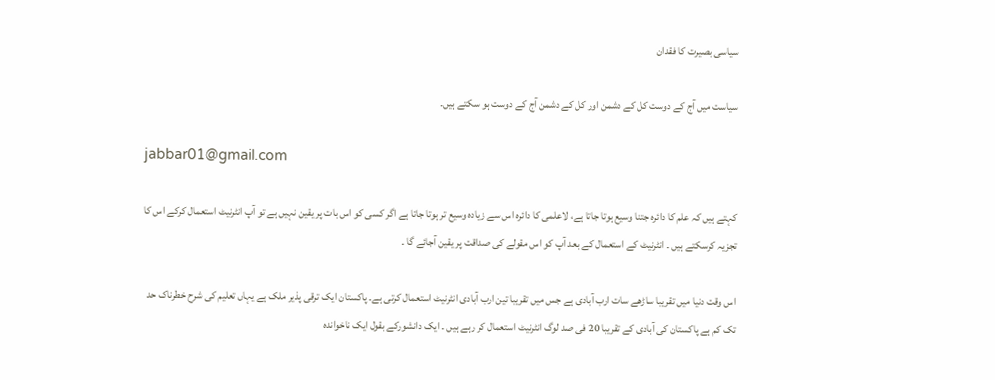سیاسی بصیرت کا فقدان

سیاست میں آج کے دوست کل کے دشمن اور کل کے دشمن آج کے دوست ہو سکتے ہیں۔

jabbar01@gmail.com

کہتے ہیں کہ علم کا دائرہ جتنا وسیع ہوتا جاتا ہے، لاعلمی کا دائرہ اس سے زیادہ وسیع تر ہوتا جاتا ہے اگر کسی کو اس بات پر یقین نہیں ہے تو آپ انٹرنیٹ استعمال کرکے اس کا تجزیہ کرسکتے ہیں ۔ انٹرنیٹ کے استعمال کے بعد آپ کو اس مقولے کی صداقت پر یقین آجائے گا ۔

اس وقت دنیا میں تقریبا ساڑھے سات ارب آبادی ہے جس میں تقریبا تین ارب آبادی انٹرنیٹ استعمال کرتی ہے۔ پاکستان ایک ترقی پذیر ملک ہے یہاں تعلیم کی شرح خطرناک حد تک کم ہے پاکستان کی آبادی کے تقریبا 20 فی صد لوگ انٹرنیٹ استعمال کر رہے ہیں ۔ ایک دانشورکے بقول ایک ناخواندہ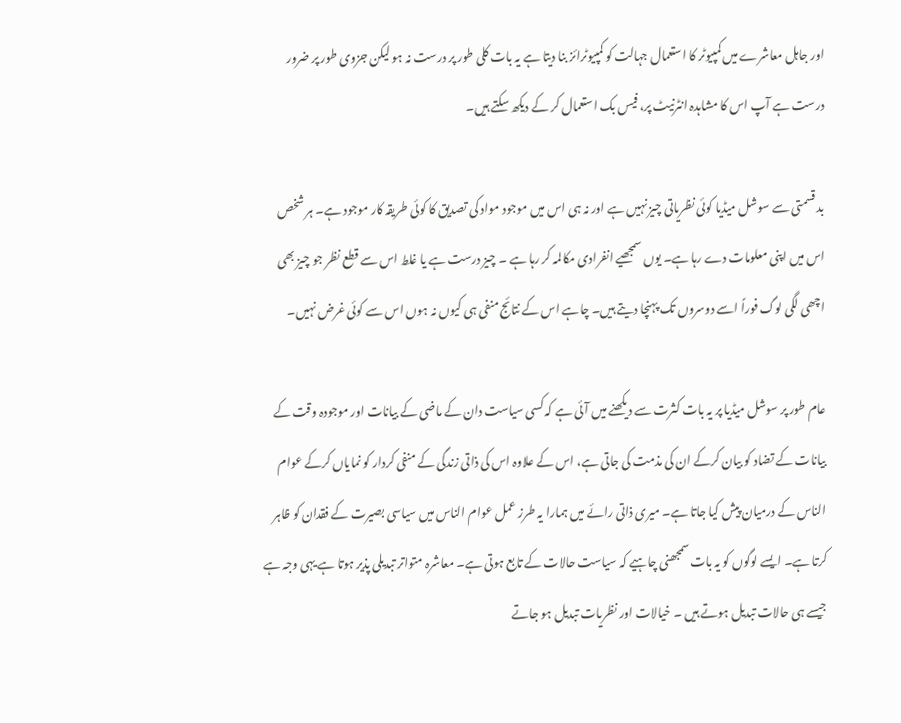اور جاہل معاشرے میں کمپیوٹر کا استعمال جہالت کو کمپیوٹرائز بنا دیتا ہے یہ بات کلی طور پر درست نہ ہو لیکن جزوی طور پر ضرور درست ہے آپ اس کا مشاہدہ انٹرنیٹ پر، فیس بک استعمال کر کے دیکھ سکتے ہیں۔

بد قسمتی سے سوشل میڈیا کوئی نظریاتی چیز نہیں ہے اور نہ ہی اس میں موجود مواد کی تصدیق کا کوئی طریقہ کار موجود ہے۔ ہر شخص اس میں اپنی معلومات دے رہا ہے۔ یوں سمجھیے انفرادی مکالمہ کر رہا ہے ۔ چیز درست ہے یا غلط اس سے قطع نظر جو چیز بھی اچھی لگی لوگ فوراً اسے دوسروں تک پہنچا دیتے ہیں۔ چاہے اس کے نتائج منفی ہی کیوں نہ ہوں اس سے کوئی غرض نہیں۔

عام طور پر سوشل میڈیا پر یہ بات کثرت سے دیکھنے میں آئی ہے کہ کسی سیاست دان کے ماضی کے بیانات اور موجودہ وقت کے بیانات کے تضاد کو بیان کرکے ان کی مذمت کی جاتی ہے، اس کے علاوہ اس کی ذاتی زندگی کے منفی کردار کو نمایاں کرکے عوام الناس کے درمیان پیش کیا جاتا ہے۔ میری ذاتی رائے میں ہمارا یہ طرز عمل عوام الناس میں سیاسی بصیرت کے فقدان کو ظاہر کرتا ہے۔ ایسے لوگوں کو یہ بات سمجھنی چاہیے کہ سیاست حالات کے تابع ہوتی ہے۔ معاشرہ متواتر تبدیلی پذیر ہوتا ہے یہی وجہ ہے جیسے ہی حالات تبدیل ہوتے ہیں ۔ خیالات اور نظریات تبدیل ہو جاتے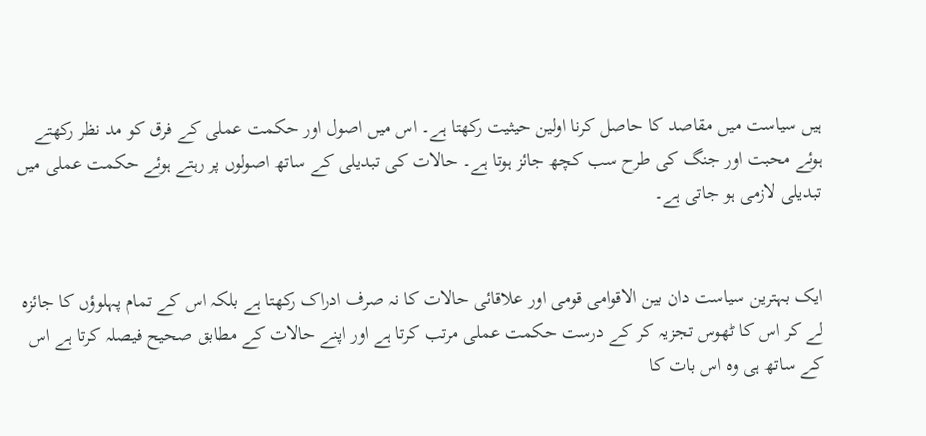ہیں سیاست میں مقاصد کا حاصل کرنا اولین حیثیت رکھتا ہے۔ اس میں اصول اور حکمت عملی کے فرق کو مد نظر رکھتے ہوئے محبت اور جنگ کی طرح سب کچھ جائز ہوتا ہے۔ حالات کی تبدیلی کے ساتھ اصولوں پر رہتے ہوئے حکمت عملی میں تبدیلی لازمی ہو جاتی ہے۔


ایک بہترین سیاست دان بین الاقوامی قومی اور علاقائی حالات کا نہ صرف ادراک رکھتا ہے بلکہ اس کے تمام پہلوؤں کا جائزہ لے کر اس کا ٹھوس تجزیہ کر کے درست حکمت عملی مرتب کرتا ہے اور اپنے حالات کے مطابق صحیح فیصلہ کرتا ہے اس کے ساتھ ہی وہ اس بات کا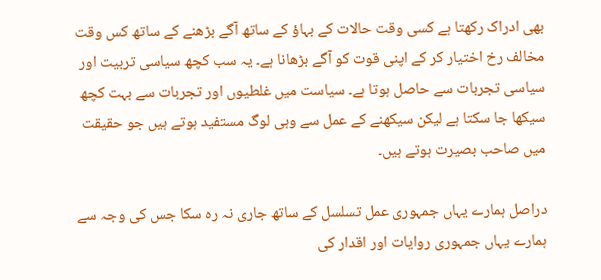بھی ادراک رکھتا ہے کسی وقت حالات کے بہاؤ کے ساتھ آگے بڑھنے کے ساتھ کس وقت مخالف رخ اختیار کر کے اپنی قوت کو آگے بڑھانا ہے۔ یہ سب کچھ سیاسی تربیت اور سیاسی تجربات سے حاصل ہوتا ہے۔ سیاست میں غلطیوں اور تجربات سے بہت کچھ سیکھا جا سکتا ہے لیکن سیکھنے کے عمل سے وہی لوگ مستفید ہوتے ہیں جو حقیقت میں صاحب بصیرت ہوتے ہیں۔

دراصل ہمارے یہاں جمہوری عمل تسلسل کے ساتھ جاری نہ رہ سکا جس کی وجہ سے ہمارے یہاں جمہوری روایات اور اقدار کی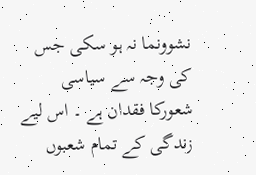نشوونما نہ ہو سکی جس کی وجہ سے سیاسی شعورکا فقدان ہے ۔ اس لیے زندگی کے تمام شعبوں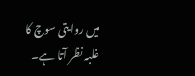میں روایتی سوچ کا غلبہ نظر آتا ہے۔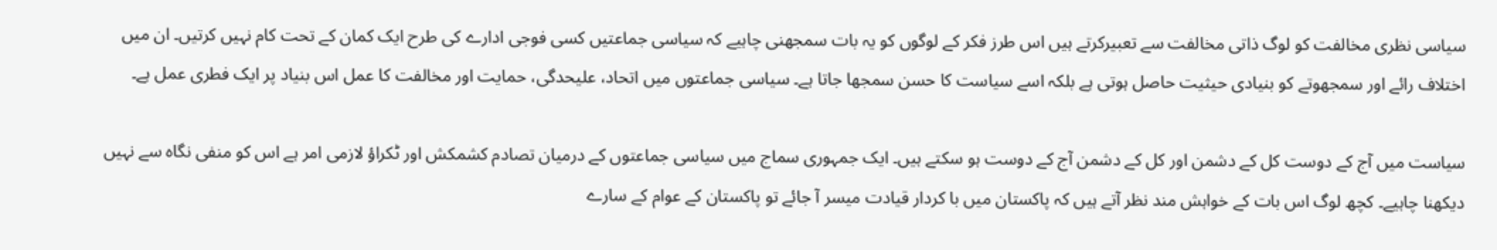سیاسی نظری مخالفت کو لوگ ذاتی مخالفت سے تعبیرکرتے ہیں اس طرز فکر کے لوگوں کو یہ بات سمجھنی چاہیے کہ سیاسی جماعتیں کسی فوجی ادارے کی طرح ایک کمان کے تحت کام نہیں کرتیں۔ ان میں اختلاف رائے اور سمجھوتے کو بنیادی حیثیت حاصل ہوتی ہے بلکہ اسے سیاست کا حسن سمجھا جاتا ہے۔ سیاسی جماعتوں میں اتحاد، علیحدگی، حمایت اور مخالفت کا عمل اس بنیاد پر ایک فطری عمل ہے۔

سیاست میں آج کے دوست کل کے دشمن اور کل کے دشمن آج کے دوست ہو سکتے ہیں۔ ایک جمہوری سماج میں سیاسی جماعتوں کے درمیان تصادم کشمکش اور ٹکراؤ لازمی امر ہے اس کو منفی نگاہ سے نہیں دیکھنا چاہیے۔ کچھ لوگ اس بات کے خواہش مند نظر آتے ہیں کہ پاکستان میں با کردار قیادت میسر آ جائے تو پاکستان کے عوام کے سارے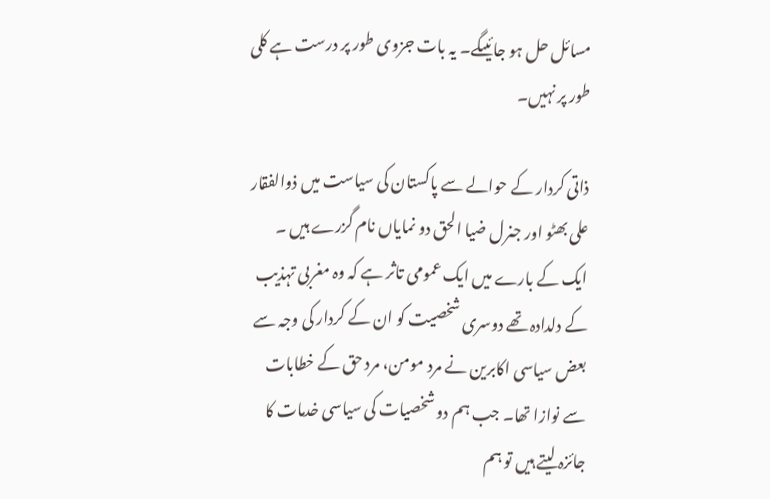مسائل حل ہو جائیںگے۔ یہ بات جزوی طور پر درست ہے کلی طور پر نہیں۔

ذاتی کردار کے حوالے سے پاکستان کی سیاست میں ذوالفقار علی بھٹو اور جنرل ضیا الحق دو نمایاں نام گزرے ہیں ۔ ایک کے بارے میں ایک عمومی تاثر ہے کہ وہ مغربی تہذیب کے دلدادہ تھے دوسری شخصیت کو ان کے کردار کی وجہ سے بعض سیاسی اکابرین نے مرد مومن، مرد حق کے خطابات سے نوازا تھا۔ جب ہم دو شخصیات کی سیاسی خدمات کا جائزہ لیتے ہیں تو ہم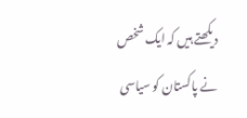دیکھتے ہیں کہ ایک شخص نے پاکستان کو سیاسی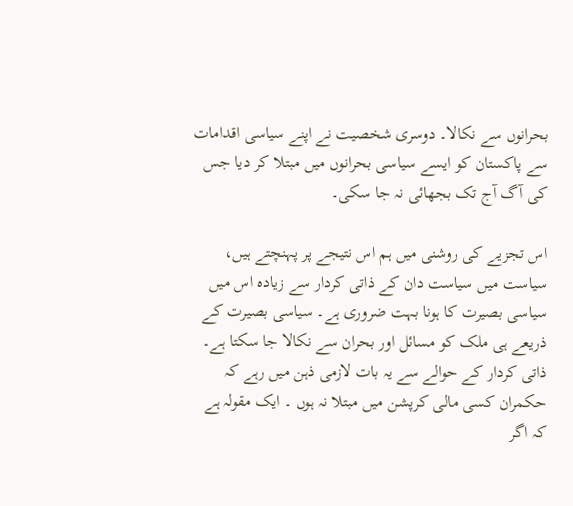بحرانوں سے نکالا۔ دوسری شخصیت نے اپنے سیاسی اقدامات سے پاکستان کو ایسے سیاسی بحرانوں میں مبتلا کر دیا جس کی آگ آج تک بجھائی نہ جا سکی۔

اس تجزیے کی روشنی میں ہم اس نتیجے پر پہنچتے ہیں، سیاست میں سیاست دان کے ذاتی کردار سے زیادہ اس میں سیاسی بصیرت کا ہونا بہت ضروری ہے۔ سیاسی بصیرت کے ذریعے ہی ملک کو مسائل اور بحران سے نکالا جا سکتا ہے۔ ذاتی کردار کے حوالے سے یہ بات لازمی ذہن میں رہے کہ حکمران کسی مالی کرپشن میں مبتلا نہ ہوں ۔ ایک مقولہ ہے کہ اگر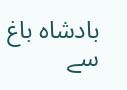بادشاہ باغ سے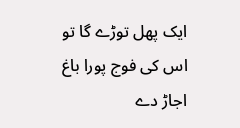ایک پھل توڑے گا تو اس کی فوج پورا باغ اجاڑ دے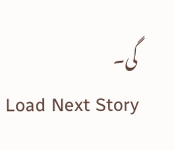گی۔
Load Next Story